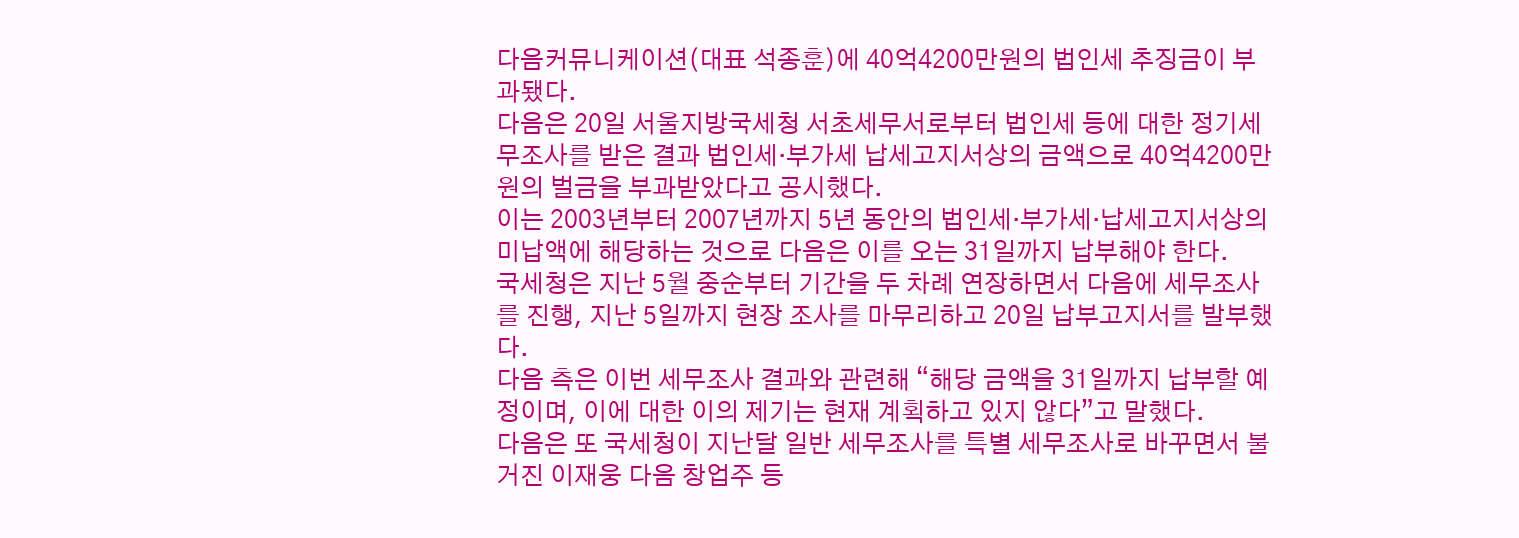다음커뮤니케이션(대표 석종훈)에 40억4200만원의 법인세 추징금이 부과됐다.
다음은 20일 서울지방국세청 서초세무서로부터 법인세 등에 대한 정기세무조사를 받은 결과 법인세·부가세 납세고지서상의 금액으로 40억4200만원의 벌금을 부과받았다고 공시했다.
이는 2003년부터 2007년까지 5년 동안의 법인세·부가세·납세고지서상의 미납액에 해당하는 것으로 다음은 이를 오는 31일까지 납부해야 한다.
국세청은 지난 5월 중순부터 기간을 두 차례 연장하면서 다음에 세무조사를 진행, 지난 5일까지 현장 조사를 마무리하고 20일 납부고지서를 발부했다.
다음 측은 이번 세무조사 결과와 관련해 “해당 금액을 31일까지 납부할 예정이며, 이에 대한 이의 제기는 현재 계획하고 있지 않다”고 말했다.
다음은 또 국세청이 지난달 일반 세무조사를 특별 세무조사로 바꾸면서 불거진 이재웅 다음 창업주 등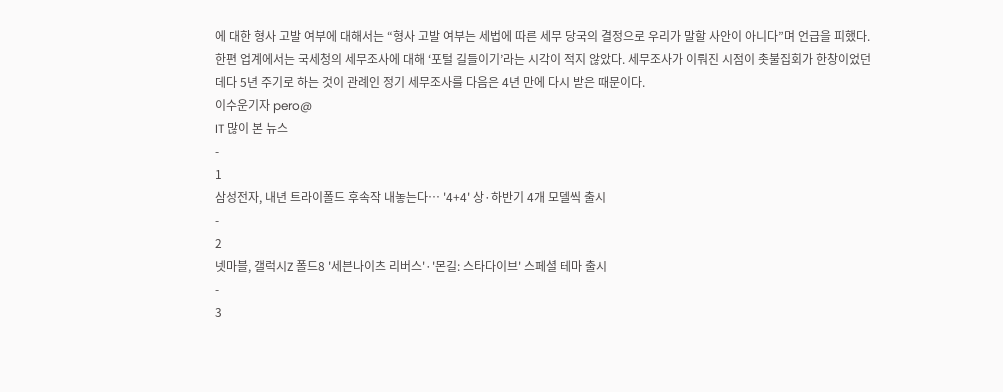에 대한 형사 고발 여부에 대해서는 “형사 고발 여부는 세법에 따른 세무 당국의 결정으로 우리가 말할 사안이 아니다”며 언급을 피했다.
한편 업계에서는 국세청의 세무조사에 대해 ‘포털 길들이기’라는 시각이 적지 않았다. 세무조사가 이뤄진 시점이 촛불집회가 한창이었던데다 5년 주기로 하는 것이 관례인 정기 세무조사를 다음은 4년 만에 다시 받은 때문이다.
이수운기자 pero@
IT 많이 본 뉴스
-
1
삼성전자, 내년 트라이폴드 후속작 내놓는다… '4+4' 상·하반기 4개 모델씩 출시
-
2
넷마블, 갤럭시Z 폴드8 '세븐나이츠 리버스'·'몬길: 스타다이브' 스페셜 테마 출시
-
3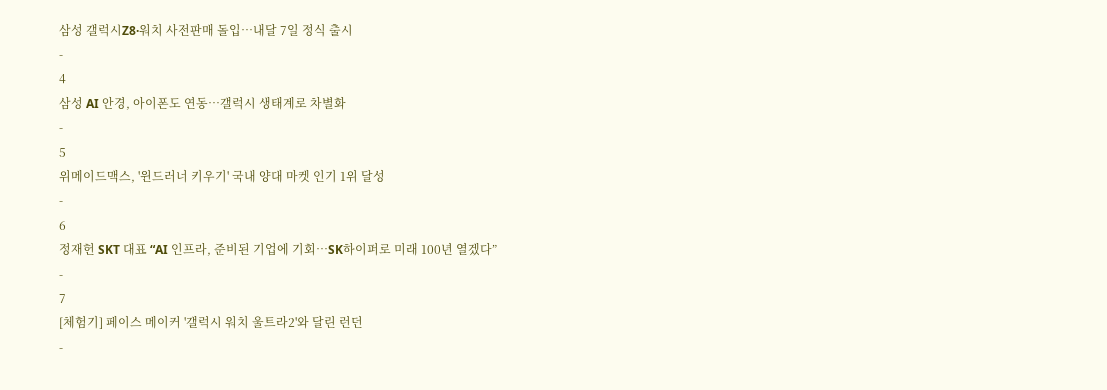삼성 갤럭시Z8·워치 사전판매 돌입…내달 7일 정식 출시
-
4
삼성 AI 안경, 아이폰도 연동…갤럭시 생태계로 차별화
-
5
위메이드맥스, '윈드러너 키우기' 국내 양대 마켓 인기 1위 달성
-
6
정재헌 SKT 대표 “AI 인프라, 준비된 기업에 기회…SK하이퍼로 미래 100년 열겠다”
-
7
[체험기] 페이스 메이커 '갤럭시 워치 울트라2'와 달린 런던
-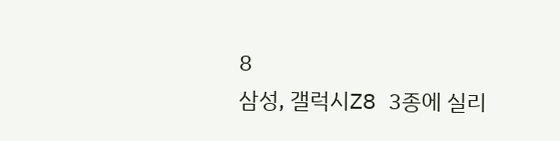8
삼성, 갤럭시Z8 3종에 실리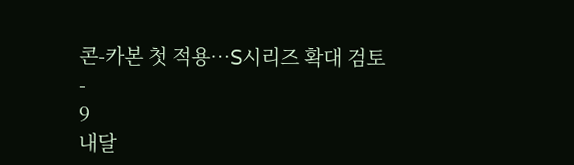콘-카본 첫 적용…S시리즈 확대 검토
-
9
내달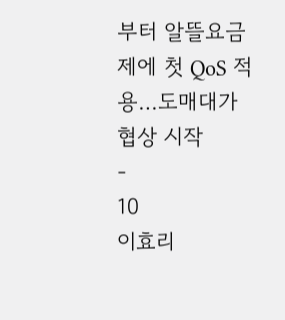부터 알뜰요금제에 첫 QoS 적용…도매대가 협상 시작
-
10
이효리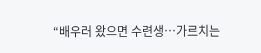“배우러 왔으면 수련생…가르치는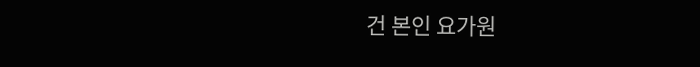건 본인 요가원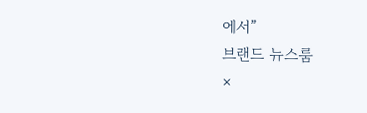에서”
브랜드 뉴스룸
×